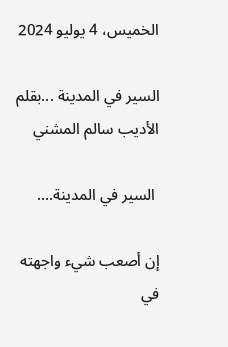الخميس، 4 يوليو 2024

السير في المدينة ...بقلم الأديب سالم المشني

 السير في المدينة....

إن أصعب شيء واجهته في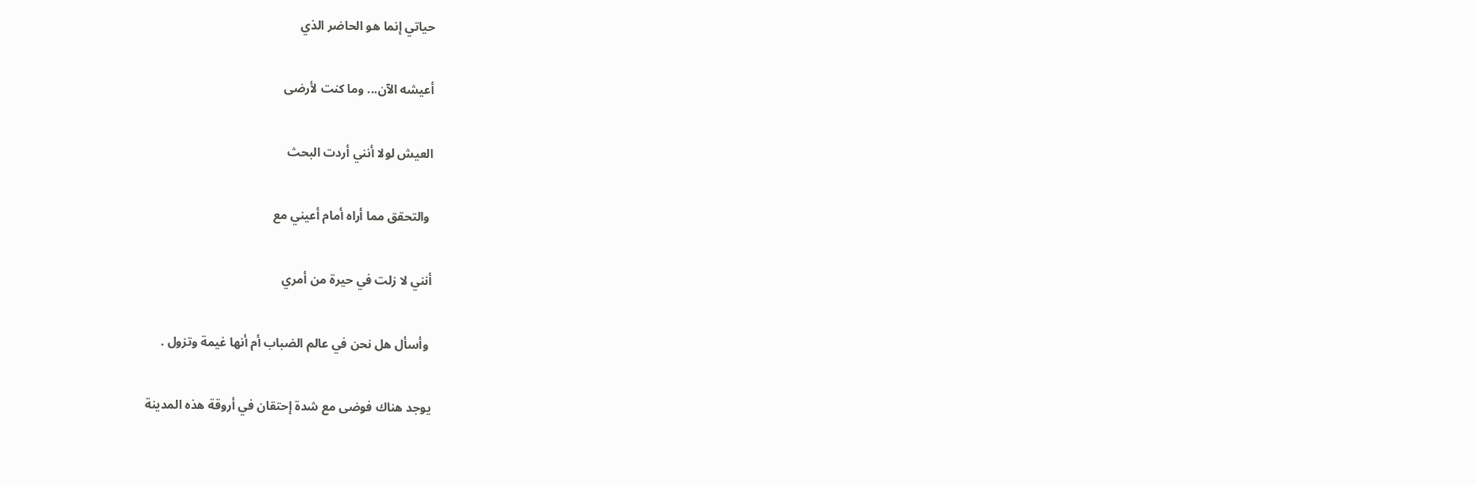حياتي إنما هو الحاضر الذي

أعيشه الآن... وما كنت لأرضى

العيش لولا أنني أردت البحث

 والتحقق مما أراه أمام أعيني مع

أنني لا زلت في حيرة من أمري

 وأسأل هل نحن في عالم الضباب أم أنها غيمة وتزول .

يوجد هناك فوضى مع شدة إحتقان في أروقة هذه المدينة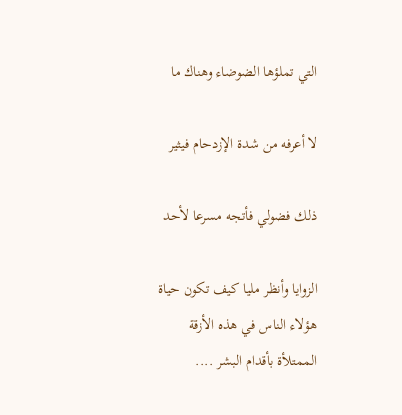التي تملؤها الضوضاء وهناك ما

لا أعرفه من شدة الإزدحام فيثير

ذلك فضولي فأتجه مسرعا لأحد

الزوايا وأنظر مليا كيف تكون حياة هؤلاء الناس في هذه الأزقة الممتلأة بأقدام البشر ....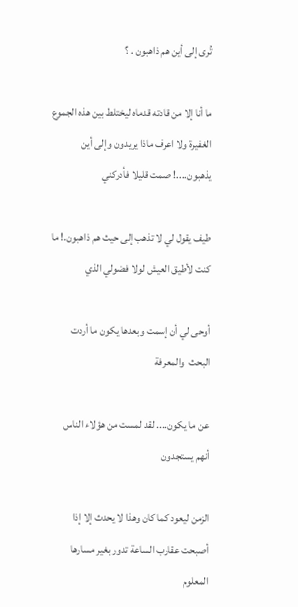تُرى إلى أين هم ذاهبون . ؟

ما أنا إلا من قادته قدماه ليختلط بين هذه الجموع الغفيرة ولا اعرف ماذا يريدون وإلى أين يذهبون....! صمت قليلا فأدركني

طيف يقول لي لا تذهب إلى حيث هم ذاهبون.! ما كنت لأطيق العيش لولا فضولي الذي

أوحى لي أن إسمت وبعدها يكون ما أردت البحث  والمعرفة

عن ما يكون.... لقد لمست من هؤلاء الناس أنهم يستجدون

الزمن ليعود كما كان وهذا لا يحدث إلا إذا أصبحت عقارب الساعة تدور بغير مسارها المعلوم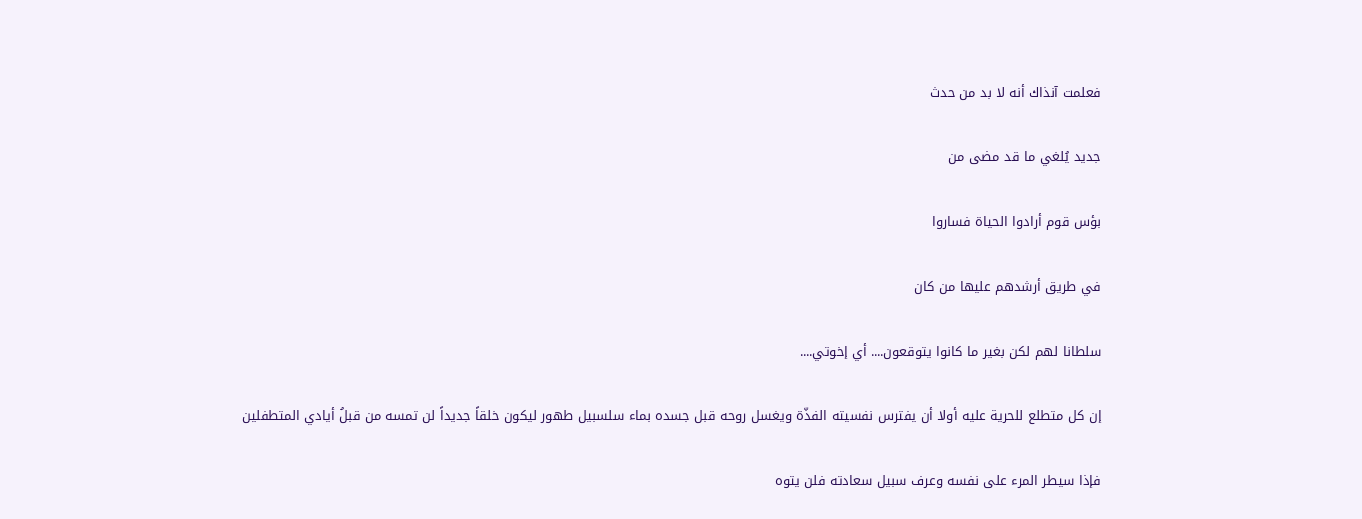فعلمت آنذاك أنه لا بد من حدث

جديد يُلغي ما قد مضى من

بؤس قوم أرادوا الحياة فساروا

في طريق أرشدهم عليها من كان

سلطانا لهم لكن بغير ما كانوا يتوقعون.... أي إخوتي....

إن كل متطلع للحرية عليه أولا أن يفترس نفسيته الفذّة ويغسل روحه قبل جسده بماء سلسبيل طهور ليكون خلقاً جديداً لن تمسه من قبلُ أيادي المتطفلين

فإذا سيطر المرء على نفسه وعرف سبيل سعادته فلن يتوه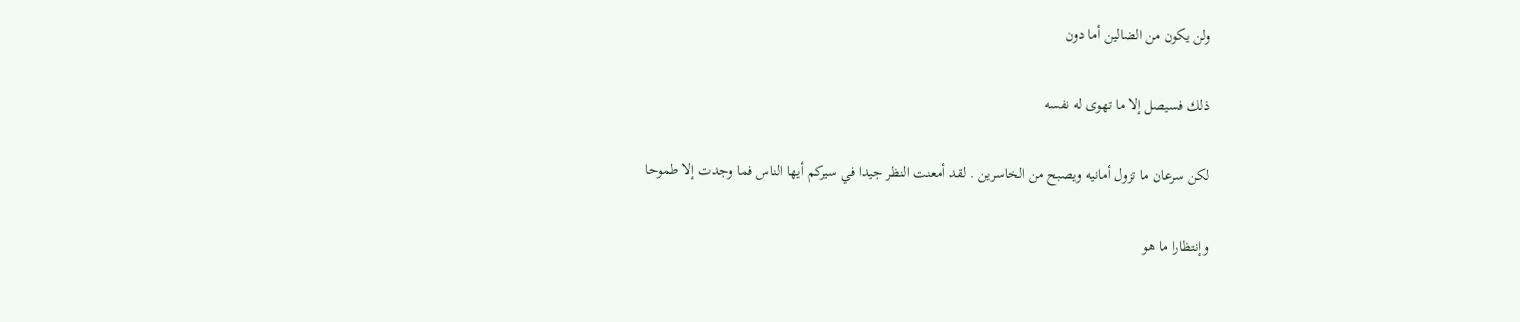ولن يكون من الضالين أما دون

ذلك فسيصل إلا ما تهوى له نفسه

لكن سرعان ما تزول أمانيه ويصبح من الخاسرين . لقد أمعنت النظر جيدا في سيركم أيها الناس فما وجدت إلا طموحا

وإنتظارا ما هو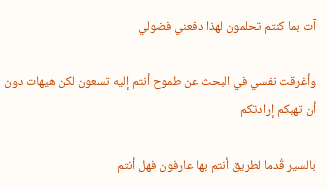آت بما كنتم تحلمون لهذا دفعني فضولي

وأغرقت نفسي في البحث عن طموح أنتم إليه تسعون لكن هيهات دون أن تهبكم إرادتكم

بالسير قُدما لطريق أنتم بها عارفون فهل أنتم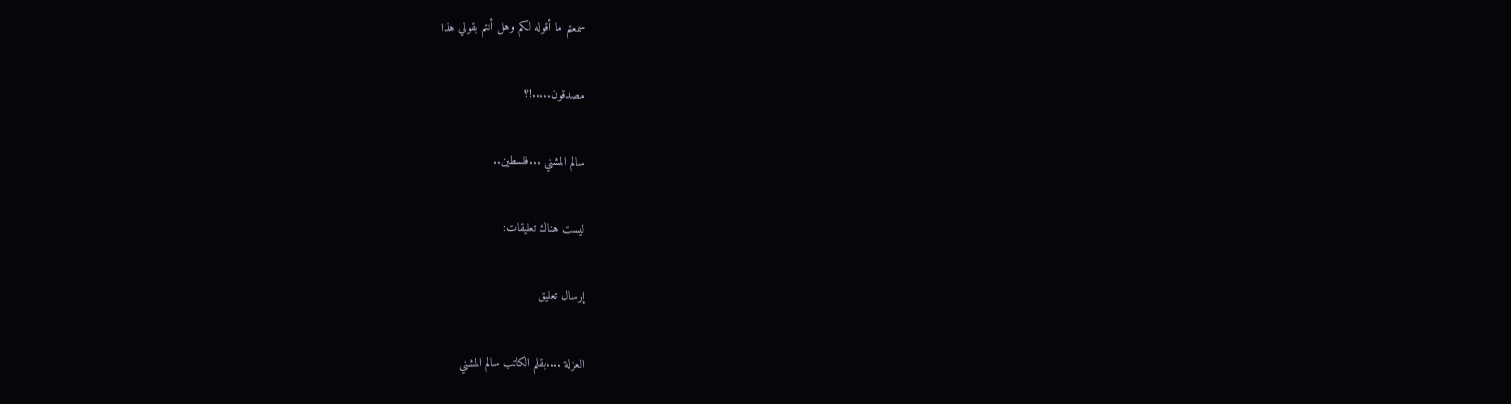سمعتم ما أقوله لكم وهل أنتم بقولي هذا

مصدقون.....!؟

سالم المشني ...فلسطين..

ليست هناك تعليقات:

إرسال تعليق

العزلة ....بقلم الكاتب سالم المشني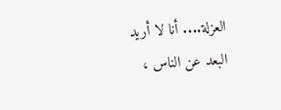العزلة.... أنا لا أريد البعد عن الناس ،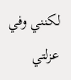لكنني وفي عزلتي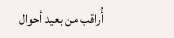أُراقب من بعيد أحوال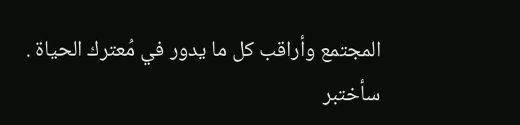المجتمع وأراقب كل ما يدور في مُعترك الحياة . سأختبر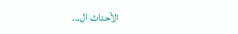الأحداث ال...